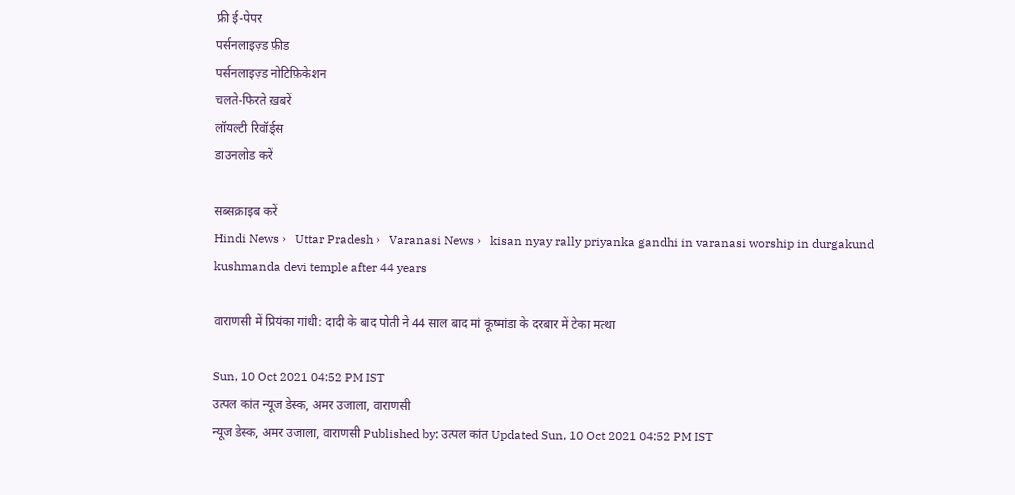फ्री ई-पेपर
पर्सनलाइज़्ड फ़ीड
पर्सनलाइज़्ड नोटिफ़िकेशन
चलते-फिरते ख़बरें
लॉयल्टी रिवॉर्ड्स
डाउनलोड करें

सब्सक्राइब करें
Hindi News ›   Uttar Pradesh ›   Varanasi News ›   kisan nyay rally priyanka gandhi in varanasi worship in durgakund kushmanda devi temple after 44 years

वाराणसी में प्रियंका गांधी: दादी के बाद पोती ने 44 साल बाद मां कूष्मांडा के दरबार में टेका मत्था

Sun, 10 Oct 2021 04:52 PM IST
उत्पल कांत न्यूज डेस्क, अमर उजाला, वाराणसी
न्यूज डेस्क, अमर उजाला, वाराणसी Published by: उत्पल कांत Updated Sun, 10 Oct 2021 04:52 PM IST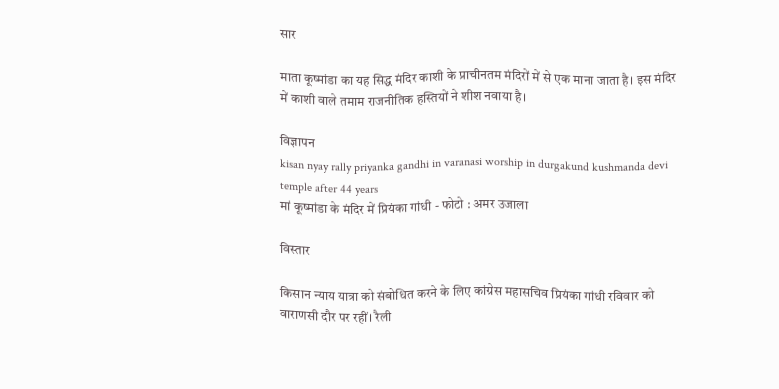सार

माता कूष्मांडा का यह सिद्ध मंदिर काशी के प्राचीनतम मंदिरों में से एक माना जाता है। इस मंदिर में काशी वाले तमाम राजनीतिक हस्तियों ने शीश नवाया है।

विज्ञापन
kisan nyay rally priyanka gandhi in varanasi worship in durgakund kushmanda devi temple after 44 years
मां कूष्मांडा के मंदिर में प्रियंका गांधी - फोटो : अमर उजाला

विस्तार

किसान न्याय यात्रा को संबोधित करने के लिए कांग्रेस महासचिव प्रियंका गांधी रविवार को वाराणसी दौर पर रहीं। रैली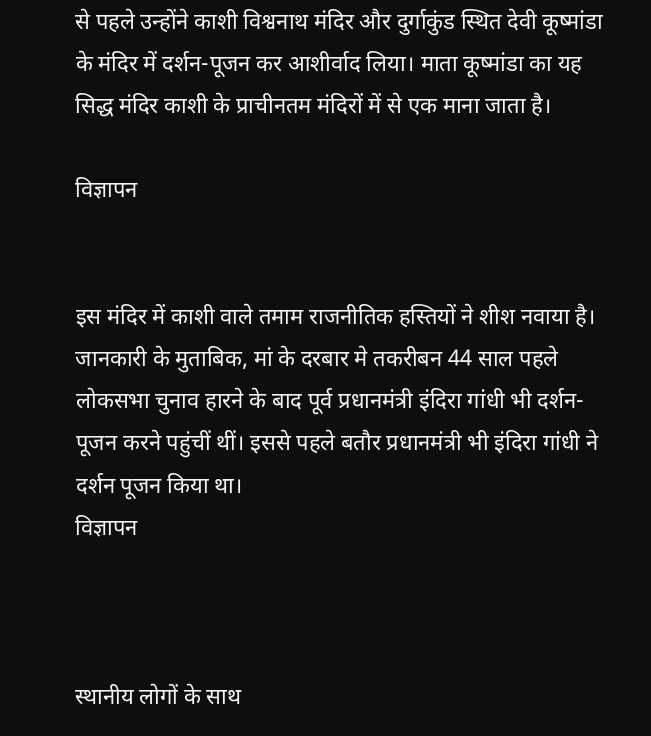से पहले उन्होंने काशी विश्वनाथ मंदिर और दुर्गाकुंड स्थित देवी कूष्मांडा के मंदिर में दर्शन-पूजन कर आशीर्वाद लिया। माता कूष्मांडा का यह सिद्ध मंदिर काशी के प्राचीनतम मंदिरों में से एक माना जाता है।

विज्ञापन


इस मंदिर में काशी वाले तमाम राजनीतिक हस्तियों ने शीश नवाया है। जानकारी के मुताबिक, मां के दरबार मे तकरीबन 44 साल पहले लोकसभा चुनाव हारने के बाद पूर्व प्रधानमंत्री इंदिरा गांधी भी दर्शन-पूजन करने पहुंचीं थीं। इससे पहले बतौर प्रधानमंत्री भी इंदिरा गांधी ने दर्शन पूजन किया था।
विज्ञापन



स्थानीय लोगों के साथ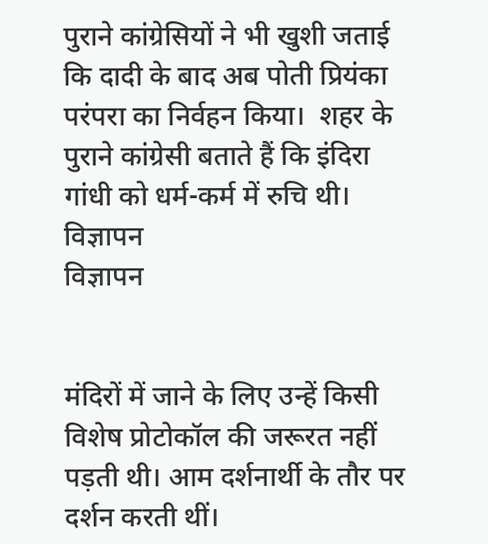पुराने कांग्रेसियों ने भी खुशी जताई कि दादी के बाद अब पोती प्रियंका परंपरा का निर्वहन किया।  शहर के पुराने कांग्रेसी बताते हैं कि इंदिरा गांधी को धर्म-कर्म में रुचि थी।
विज्ञापन
विज्ञापन


मंदिरों में जाने के लिए उन्हें किसी विशेष प्रोटोकॉल की जरूरत नहीं पड़ती थी। आम दर्शनार्थी के तौर पर दर्शन करती थीं।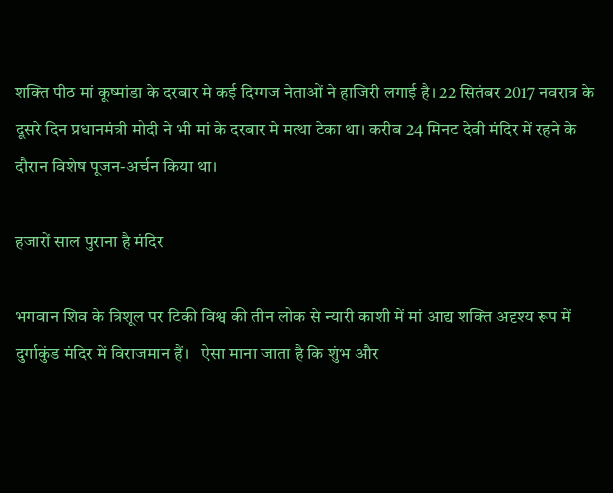शक्ति पीठ मां कूष्मांडा के दरबार मे कई दिग्गज नेताओं ने हाजिरी लगाई है। 22 सितंबर 2017 नवरात्र के दूसरे दिन प्रधानमंत्री मोदी ने भी मां के दरबार मे मत्था टेका था। करीब 24 मिनट देवी मंदिर में रहने के दौरान विशेष पूजन-अर्चन किया था।

हजारों साल पुराना है मंदिर

भगवान शिव के त्रिशूल पर टिकी विश्व की तीन लोक से न्यारी काशी में मां आद्य शक्ति अदृश्य रूप में दुर्गाकुंड मंदिर में विराजमान हैं।   ऐसा माना जाता है कि शुंभ और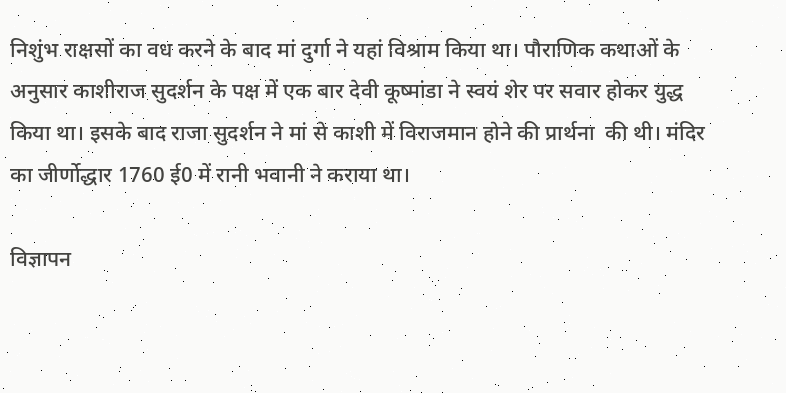निशुंभ राक्षसों का वध करने के बाद मां दुर्गा ने यहां विश्राम किया था। पौराणिक कथाओं के अनुसार काशीराज सुदर्शन के पक्ष में एक बार देवी कूष्मांडा ने स्वयं शेर पर सवार होकर युद्ध किया था। इसके बाद राजा सुदर्शन ने मां से काशी में विराजमान होने की प्रार्थना  की थी। मंदिर का जीर्णोद्धार 1760 ई0 में रानी भवानी ने कराया था।

विज्ञापन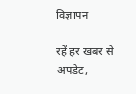विज्ञापन

रहें हर खबर से अपडेट,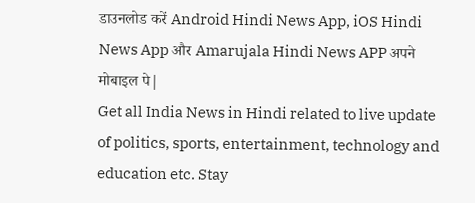डाउनलोड करें Android Hindi News App, iOS Hindi News App और Amarujala Hindi News APP अपने मोबाइल पे|
Get all India News in Hindi related to live update of politics, sports, entertainment, technology and education etc. Stay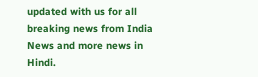updated with us for all breaking news from India News and more news in Hindi.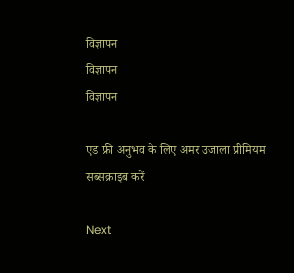विज्ञापन
विज्ञापन
विज्ञापन

एड फ्री अनुभव के लिए अमर उजाला प्रीमियम सब्सक्राइब करें

Next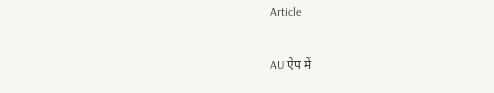Article

AU ऐप में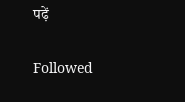पढ़ें

Followed